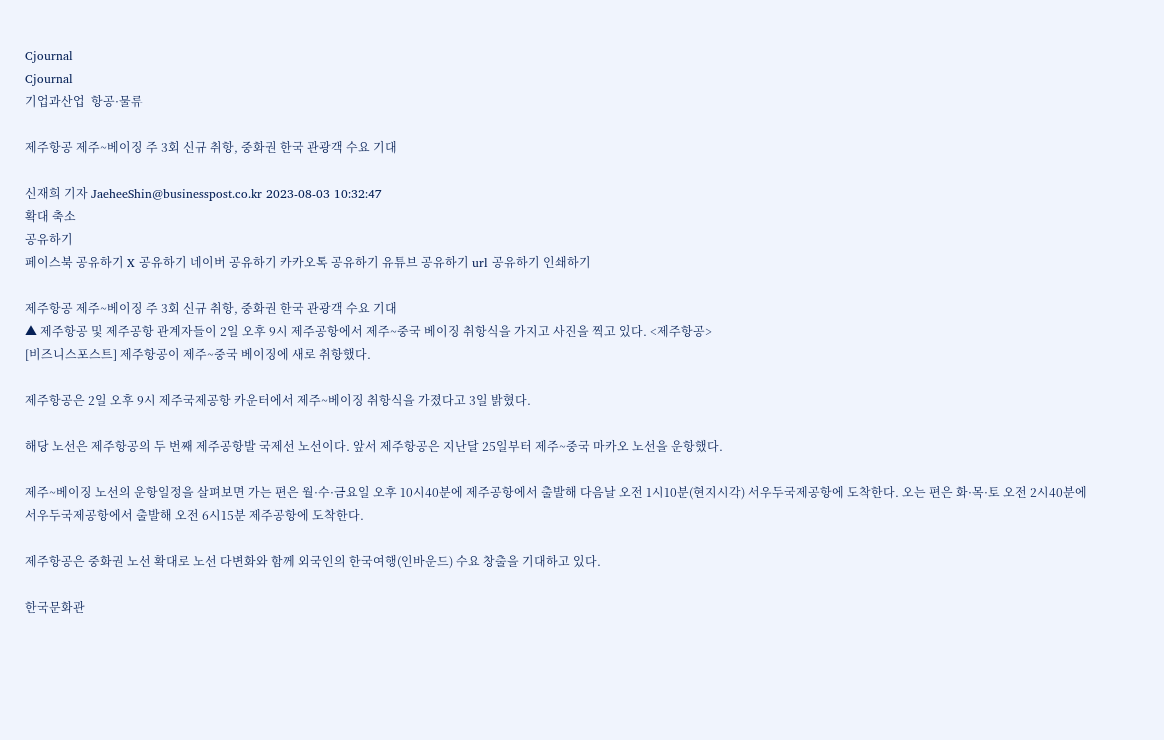Cjournal
Cjournal
기업과산업  항공·물류

제주항공 제주~베이징 주 3회 신규 취항, 중화권 한국 관광객 수요 기대

신재희 기자 JaeheeShin@businesspost.co.kr 2023-08-03 10:32:47
확대 축소
공유하기
페이스북 공유하기 X 공유하기 네이버 공유하기 카카오톡 공유하기 유튜브 공유하기 url 공유하기 인쇄하기

제주항공 제주~베이징 주 3회 신규 취항, 중화권 한국 관광객 수요 기대
▲ 제주항공 및 제주공항 관계자들이 2일 오후 9시 제주공항에서 제주~중국 베이징 취항식을 가지고 사진을 찍고 있다. <제주항공>
[비즈니스포스트] 제주항공이 제주~중국 베이징에 새로 취항했다.

제주항공은 2일 오후 9시 제주국제공항 카운터에서 제주~베이징 취항식을 가졌다고 3일 밝혔다.

해당 노선은 제주항공의 두 번째 제주공항발 국제선 노선이다. 앞서 제주항공은 지난달 25일부터 제주~중국 마카오 노선을 운항했다.

제주~베이징 노선의 운항일정을 살펴보면 가는 편은 월·수·금요일 오후 10시40분에 제주공항에서 출발해 다음날 오전 1시10분(현지시각) 서우두국제공항에 도착한다. 오는 편은 화·목·토 오전 2시40분에 서우두국제공항에서 출발해 오전 6시15분 제주공항에 도착한다.

제주항공은 중화권 노선 확대로 노선 다변화와 함께 외국인의 한국여행(인바운드) 수요 창출을 기대하고 있다.

한국문화관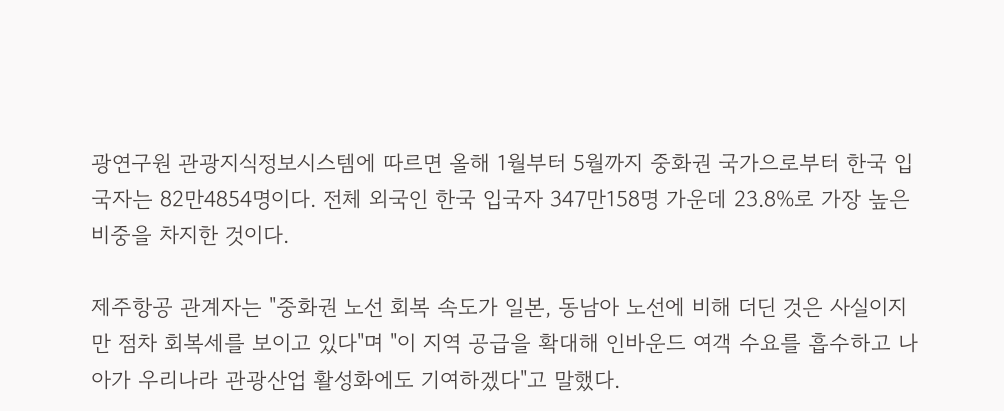광연구원 관광지식정보시스템에 따르면 올해 1월부터 5월까지 중화권 국가으로부터 한국 입국자는 82만4854명이다. 전체 외국인 한국 입국자 347만158명 가운데 23.8%로 가장 높은 비중을 차지한 것이다.

제주항공 관계자는 "중화권 노선 회복 속도가 일본, 동남아 노선에 비해 더딘 것은 사실이지만 점차 회복세를 보이고 있다"며 "이 지역 공급을 확대해 인바운드 여객 수요를 흡수하고 나아가 우리나라 관광산업 활성화에도 기여하겠다"고 말했다.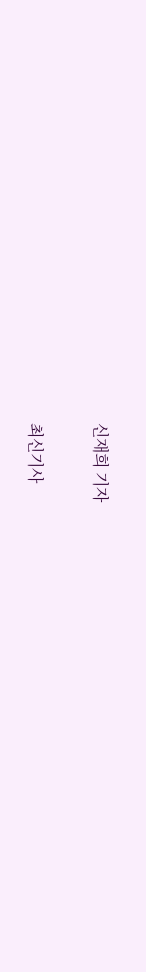신재희 기자

최신기사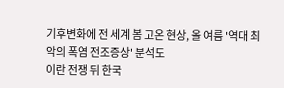기후변화에 전 세계 봄 고온 현상, 올 여름 '역대 최악의 폭염 전조증상' 분석도
이란 전쟁 뒤 한국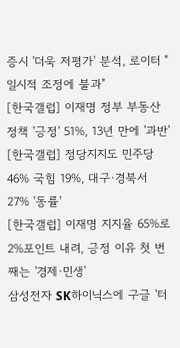증시 '더욱 저평가' 분석, 로이터 "일시적 조정에 불과"
[한국갤럽] 이재명 정부 부동산 정책 '긍정' 51%, 13년 만에 '과반'
[한국갤럽] 정당지지도 민주당 46% 국힘 19%, 대구·경북서 27% '동률'
[한국갤럽] 이재명 지지율 65%로 2%포인트 내려, 긍정 이유 첫 번째는 '경제·민생'
삼성전자 SK하이닉스에 구글 '터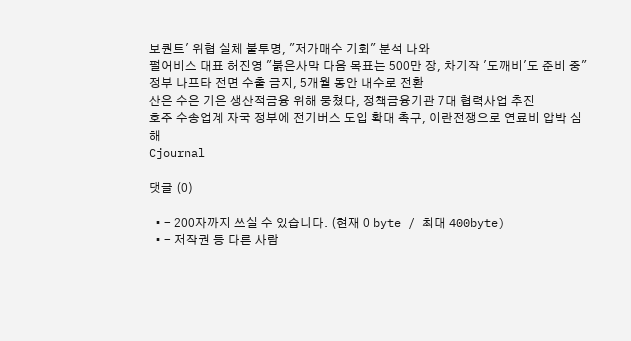보퀀트' 위협 실체 불투명, "저가매수 기회" 분석 나와
펄어비스 대표 허진영 "붉은사막 다음 목표는 500만 장, 차기작 '도깨비'도 준비 중"
정부 나프타 전면 수출 금지, 5개월 동안 내수로 전환
산은 수은 기은 생산적금융 위해 뭉쳤다, 정책금융기관 7대 협력사업 추진
호주 수송업계 자국 정부에 전기버스 도입 확대 촉구, 이란전쟁으로 연료비 압박 심해
Cjournal

댓글 (0)

  • - 200자까지 쓰실 수 있습니다. (현재 0 byte / 최대 400byte)
  • - 저작권 등 다른 사람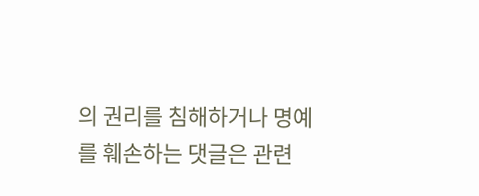의 권리를 침해하거나 명예를 훼손하는 댓글은 관련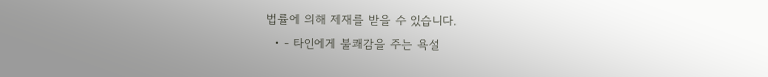법률에 의해 제재를 받을 수 있습니다.
  • - 타인에게 불쾌감을 주는 욕설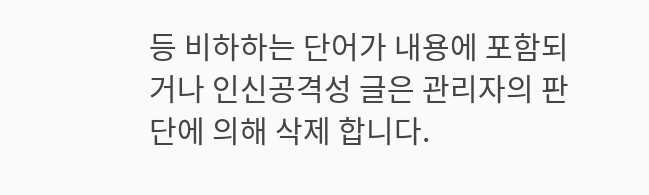등 비하하는 단어가 내용에 포함되거나 인신공격성 글은 관리자의 판단에 의해 삭제 합니다.